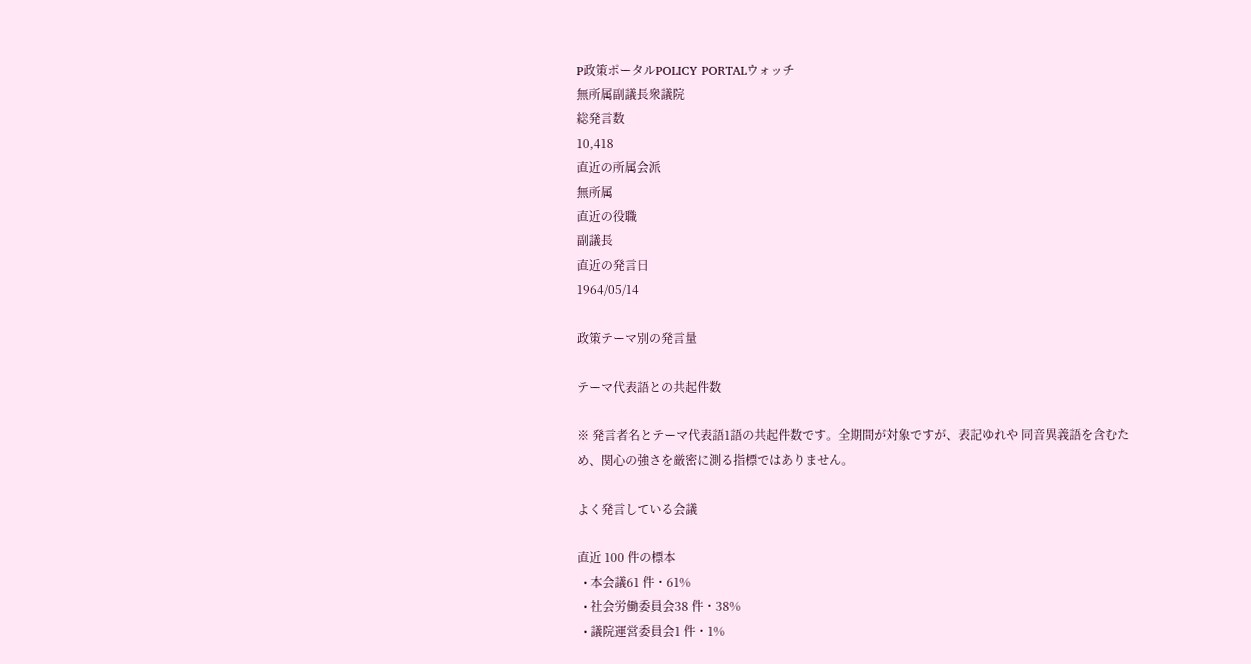P政策ポータルPOLICY PORTALウォッチ
無所属副議長衆議院
総発言数
10,418
直近の所属会派
無所属
直近の役職
副議長
直近の発言日
1964/05/14

政策テーマ別の発言量

テーマ代表語との共起件数

※ 発言者名とテーマ代表語1語の共起件数です。全期間が対象ですが、表記ゆれや 同音異義語を含むため、関心の強さを厳密に測る指標ではありません。

よく発言している会議

直近 100 件の標本
  • 本会議61 件・61%
  • 社会労働委員会38 件・38%
  • 議院運営委員会1 件・1%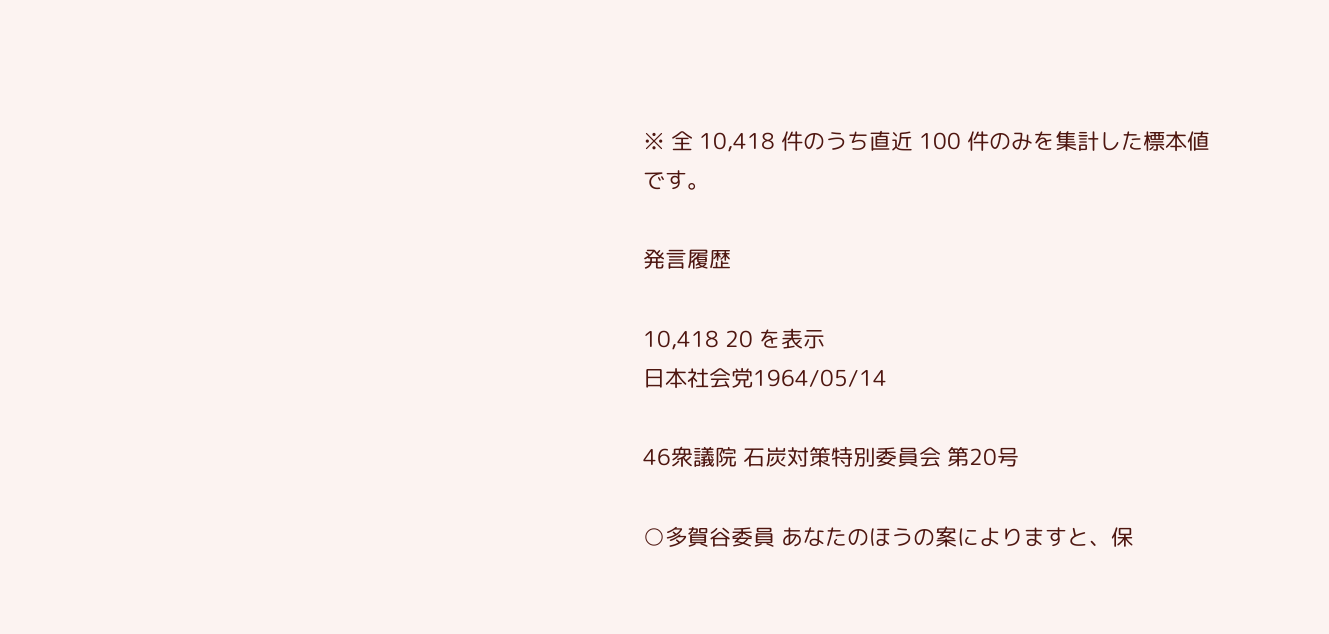※ 全 10,418 件のうち直近 100 件のみを集計した標本値です。

発言履歴

10,418 20 を表示
日本社会党1964/05/14

46衆議院 石炭対策特別委員会 第20号

○多賀谷委員 あなたのほうの案によりますと、保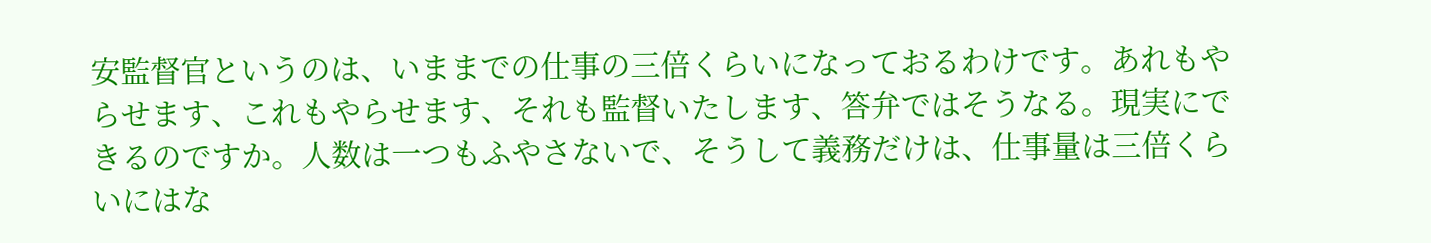安監督官というのは、いままでの仕事の三倍くらいになっておるわけです。あれもやらせます、これもやらせます、それも監督いたします、答弁ではそうなる。現実にできるのですか。人数は一つもふやさないで、そうして義務だけは、仕事量は三倍くらいにはな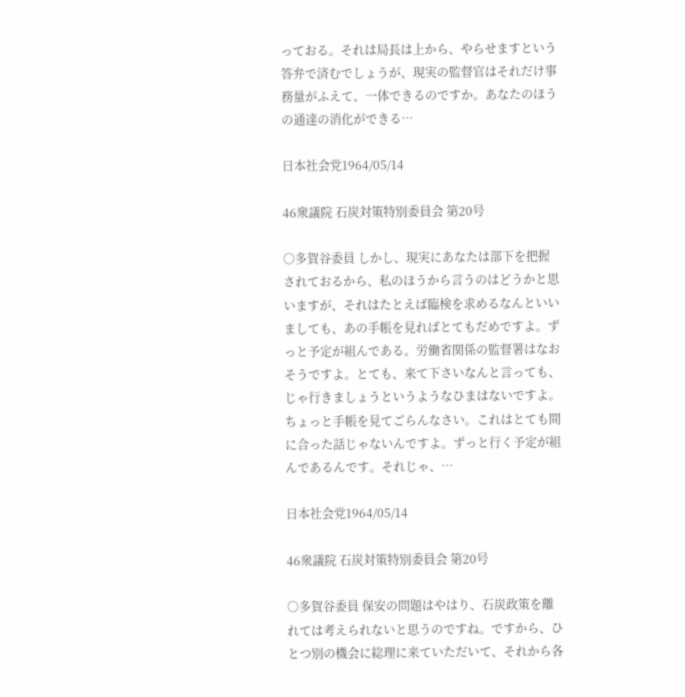っておる。それは局長は上から、やらせますという答弁で済むでしょうが、現実の監督官はそれだけ事務量がふえて、一体できるのですか。あなたのほうの通達の消化ができる…

日本社会党1964/05/14

46衆議院 石炭対策特別委員会 第20号

○多賀谷委員 しかし、現実にあなたは部下を把握されておるから、私のほうから言うのはどうかと思いますが、それはたとえば臨検を求めるなんといいましても、あの手帳を見ればとてもだめですよ。ずっと予定が組んである。労働省関係の監督署はなおそうですよ。とても、来て下さいなんと言っても、じゃ行きましょうというようなひまはないですよ。ちょっと手帳を見てごらんなさい。これはとても間に合った話じゃないんですよ。ずっと行く予定が組んであるんです。それじゃ、…

日本社会党1964/05/14

46衆議院 石炭対策特別委員会 第20号

○多賀谷委員 保安の問題はやはり、石炭政策を離れては考えられないと思うのですね。ですから、ひとつ別の機会に総理に来ていただいて、それから各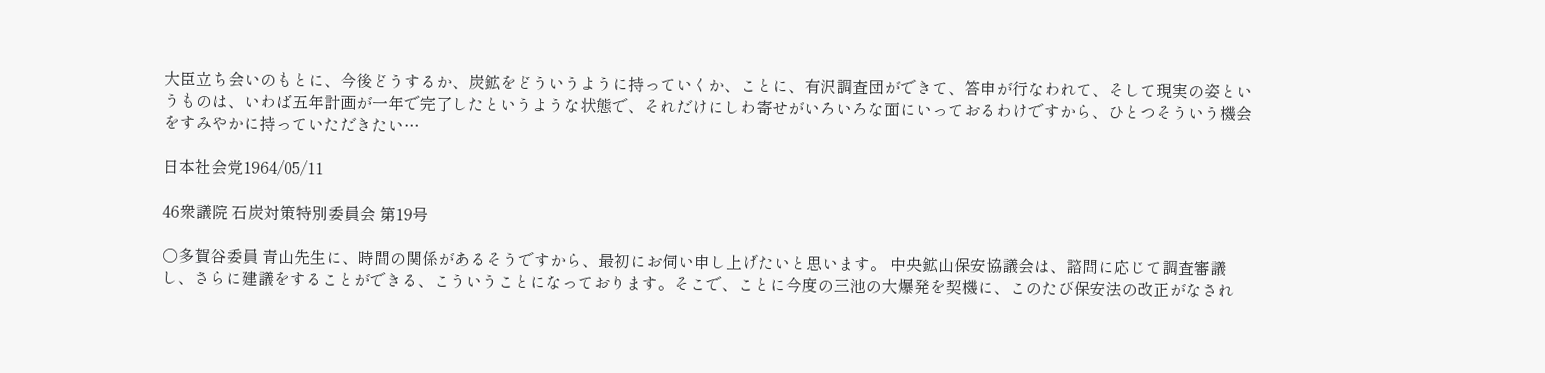大臣立ち会いのもとに、今後どうするか、炭鉱をどういうように持っていくか、ことに、有沢調査団ができて、答申が行なわれて、そして現実の姿というものは、いわば五年計画が一年で完了したというような状態で、それだけにしわ寄せがいろいろな面にいっておるわけですから、ひとつそういう機会をすみやかに持っていただきたい…

日本社会党1964/05/11

46衆議院 石炭対策特別委員会 第19号

○多賀谷委員 青山先生に、時間の関係があるそうですから、最初にお伺い申し上げたいと思います。 中央鉱山保安協議会は、諮問に応じて調査審議し、さらに建議をすることができる、こういうことになっております。そこで、ことに今度の三池の大爆発を契機に、このたび保安法の改正がなされ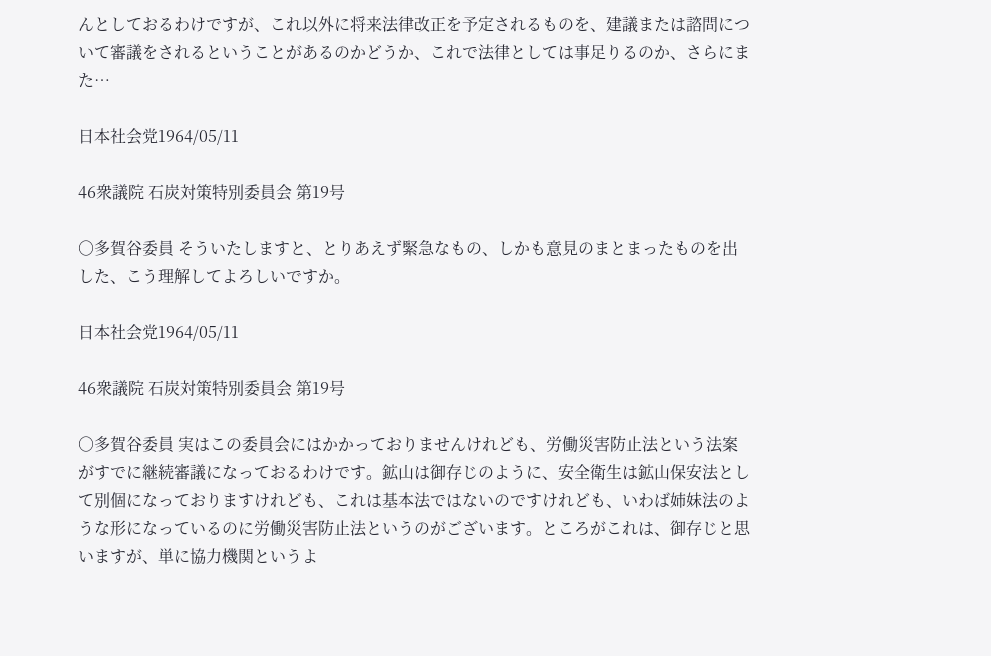んとしておるわけですが、これ以外に将来法律改正を予定されるものを、建議または諮問について審議をされるということがあるのかどうか、これで法律としては事足りるのか、さらにまた…

日本社会党1964/05/11

46衆議院 石炭対策特別委員会 第19号

○多賀谷委員 そういたしますと、とりあえず緊急なもの、しかも意見のまとまったものを出した、こう理解してよろしいですか。

日本社会党1964/05/11

46衆議院 石炭対策特別委員会 第19号

○多賀谷委員 実はこの委員会にはかかっておりませんけれども、労働災害防止法という法案がすでに継続審議になっておるわけです。鉱山は御存じのように、安全衛生は鉱山保安法として別個になっておりますけれども、これは基本法ではないのですけれども、いわば姉妹法のような形になっているのに労働災害防止法というのがございます。ところがこれは、御存じと思いますが、単に協力機関というよ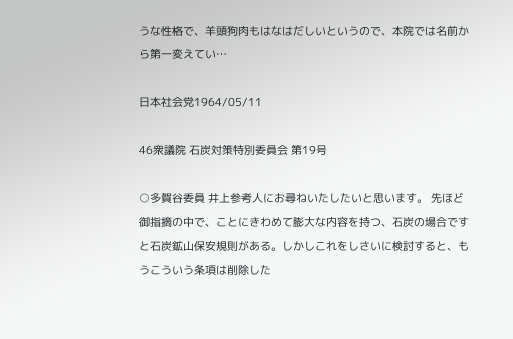うな性格で、羊頭狗肉もはなはだしいというので、本院では名前から第一変えてい…

日本社会党1964/05/11

46衆議院 石炭対策特別委員会 第19号

○多賀谷委員 井上参考人にお尋ねいたしたいと思います。 先ほど御指摘の中で、ことにきわめて膨大な内容を持つ、石炭の場合ですと石炭鉱山保安規則がある。しかしこれをしさいに検討すると、もうこういう条項は削除した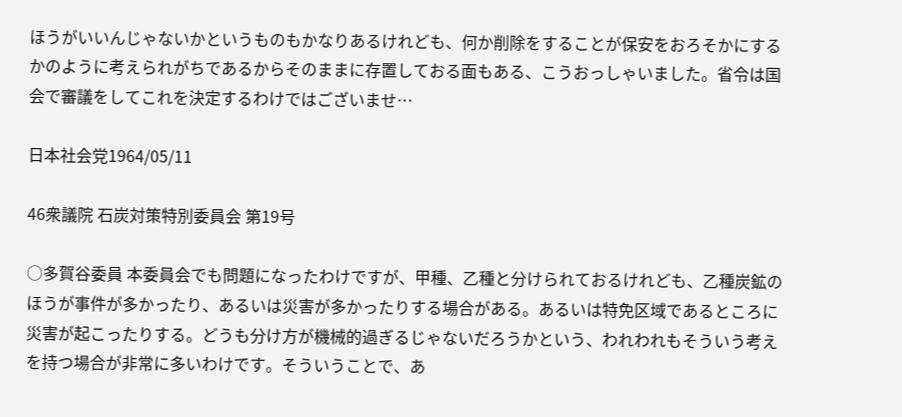ほうがいいんじゃないかというものもかなりあるけれども、何か削除をすることが保安をおろそかにするかのように考えられがちであるからそのままに存置しておる面もある、こうおっしゃいました。省令は国会で審議をしてこれを決定するわけではございませ…

日本社会党1964/05/11

46衆議院 石炭対策特別委員会 第19号

○多賀谷委員 本委員会でも問題になったわけですが、甲種、乙種と分けられておるけれども、乙種炭鉱のほうが事件が多かったり、あるいは災害が多かったりする場合がある。あるいは特免区域であるところに災害が起こったりする。どうも分け方が機械的過ぎるじゃないだろうかという、われわれもそういう考えを持つ場合が非常に多いわけです。そういうことで、あ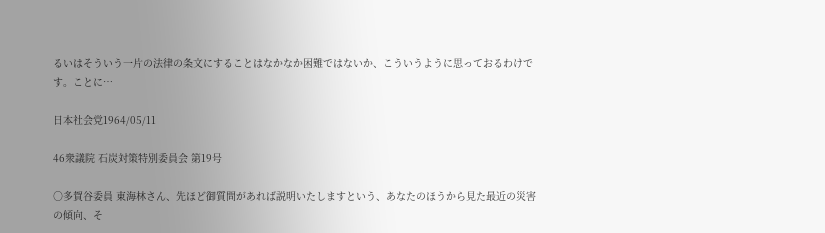るいはそういう一片の法律の条文にすることはなかなか困難ではないか、こういうように思っておるわけです。ことに…

日本社会党1964/05/11

46衆議院 石炭対策特別委員会 第19号

○多賀谷委員 東海林さん、先ほど御質問があれば説明いたしますという、あなたのほうから見た最近の災害の傾向、そ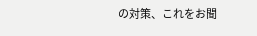の対策、これをお聞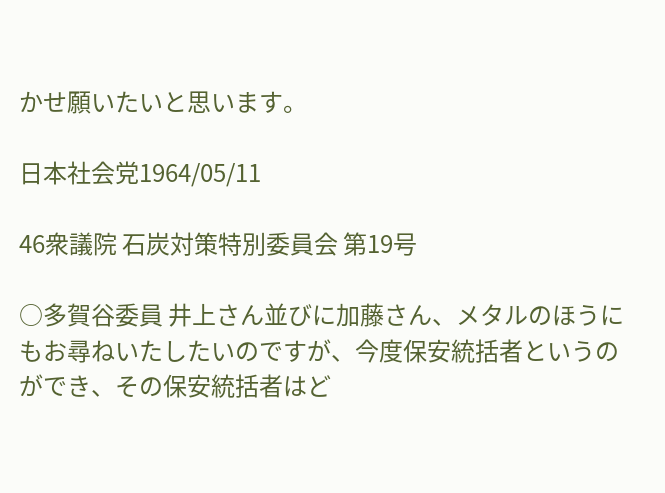かせ願いたいと思います。

日本社会党1964/05/11

46衆議院 石炭対策特別委員会 第19号

○多賀谷委員 井上さん並びに加藤さん、メタルのほうにもお尋ねいたしたいのですが、今度保安統括者というのができ、その保安統括者はど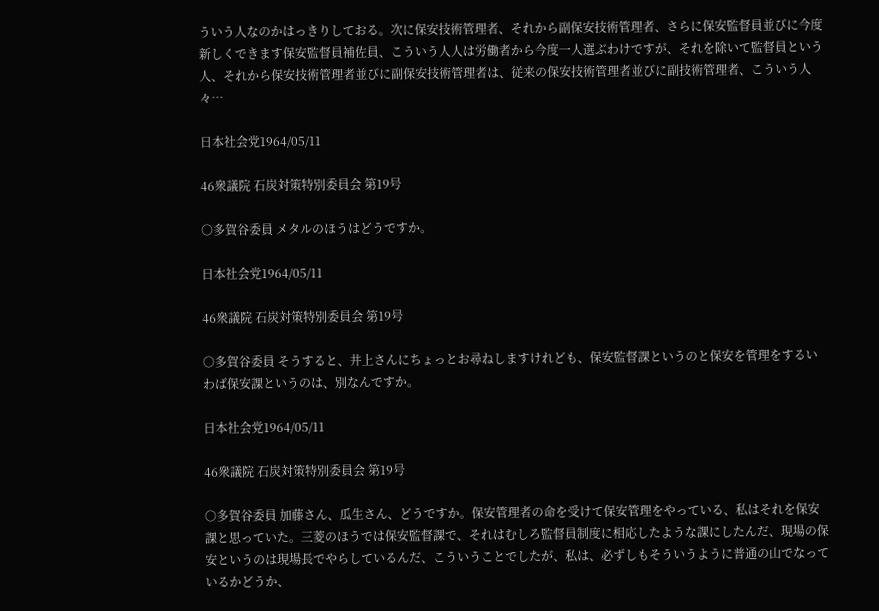ういう人なのかはっきりしておる。次に保安技術管理者、それから副保安技術管理者、さらに保安監督員並びに今度新しくできます保安監督員補佐員、こういう人人は労働者から今度一人選ぶわけですが、それを除いて監督員という人、それから保安技術管理者並びに副保安技術管理者は、従来の保安技術管理者並びに副技術管理者、こういう人々…

日本社会党1964/05/11

46衆議院 石炭対策特別委員会 第19号

○多賀谷委員 メタルのほうはどうですか。

日本社会党1964/05/11

46衆議院 石炭対策特別委員会 第19号

○多賀谷委員 そうすると、井上さんにちょっとお尋ねしますけれども、保安監督課というのと保安を管理をするいわば保安課というのは、別なんですか。

日本社会党1964/05/11

46衆議院 石炭対策特別委員会 第19号

○多賀谷委員 加藤さん、瓜生さん、どうですか。保安管理者の命を受けて保安管理をやっている、私はそれを保安課と思っていた。三菱のほうでは保安監督課で、それはむしろ監督員制度に相応したような課にしたんだ、現場の保安というのは現場長でやらしているんだ、こういうことでしたが、私は、必ずしもそういうように普通の山でなっているかどうか、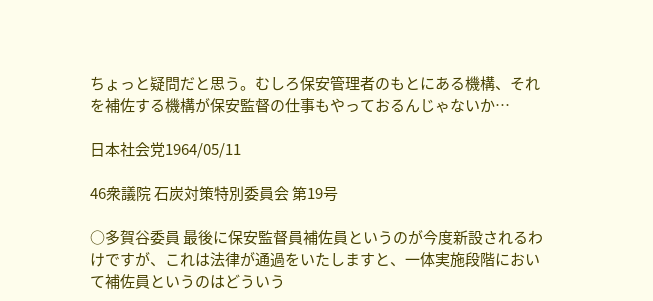ちょっと疑問だと思う。むしろ保安管理者のもとにある機構、それを補佐する機構が保安監督の仕事もやっておるんじゃないか…

日本社会党1964/05/11

46衆議院 石炭対策特別委員会 第19号

○多賀谷委員 最後に保安監督員補佐員というのが今度新設されるわけですが、これは法律が通過をいたしますと、一体実施段階において補佐員というのはどういう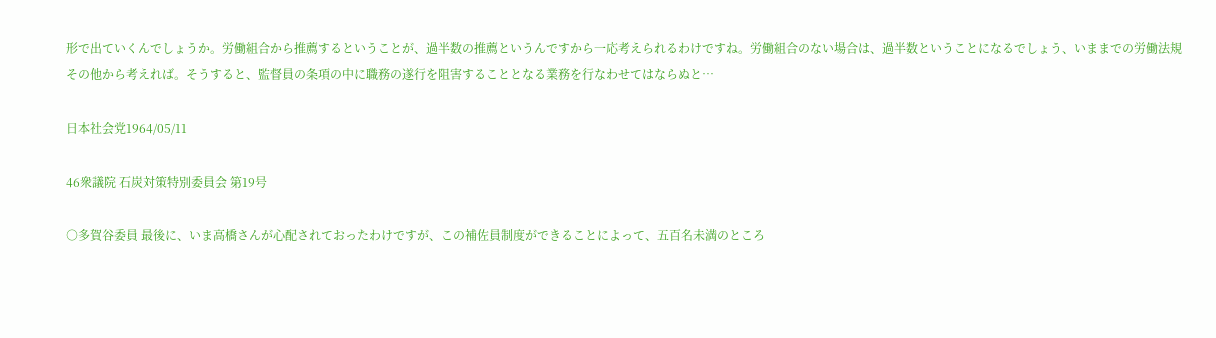形で出ていくんでしょうか。労働組合から推薦するということが、過半数の推薦というんですから一応考えられるわけですね。労働組合のない場合は、過半数ということになるでしょう、いままでの労働法規その他から考えれば。そうすると、監督員の条項の中に職務の遂行を阻害することとなる業務を行なわせてはならぬと…

日本社会党1964/05/11

46衆議院 石炭対策特別委員会 第19号

○多賀谷委員 最後に、いま高橋さんが心配されておったわけですが、この補佐員制度ができることによって、五百名未満のところ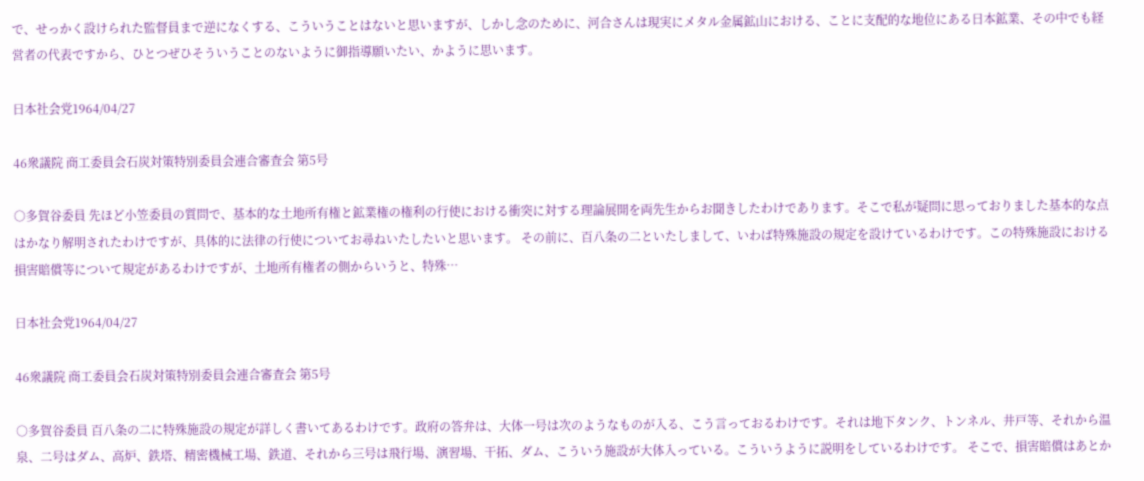で、せっかく設けられた監督員まで逆になくする、こういうことはないと思いますが、しかし念のために、河合さんは現実にメタル金属鉱山における、ことに支配的な地位にある日本鉱業、その中でも経営者の代表ですから、ひとつぜひそういうことのないように御指導願いたい、かように思います。

日本社会党1964/04/27

46衆議院 商工委員会石炭対策特別委員会連合審査会 第5号

○多賀谷委員 先ほど小笠委員の質問で、基本的な土地所有権と鉱業権の権利の行使における衝突に対する理論展開を両先生からお聞きしたわけであります。そこで私が疑問に思っておりました基本的な点はかなり解明されたわけですが、具体的に法律の行使についてお尋ねいたしたいと思います。 その前に、百八条の二といたしまして、いわば特殊施設の規定を設けているわけです。この特殊施設における損害賠償等について規定があるわけですが、土地所有権者の側からいうと、特殊…

日本社会党1964/04/27

46衆議院 商工委員会石炭対策特別委員会連合審査会 第5号

○多賀谷委員 百八条の二に特殊施設の規定が詳しく書いてあるわけです。政府の答弁は、大体一号は次のようなものが入る、こう言っておるわけです。それは地下タンク、トンネル、井戸等、それから温泉、二号はダム、高炉、鉄塔、精密機械工場、鉄道、それから三号は飛行場、演習場、干拓、ダム、こういう施設が大体入っている。こういうように説明をしているわけです。 そこで、損害賠償はあとか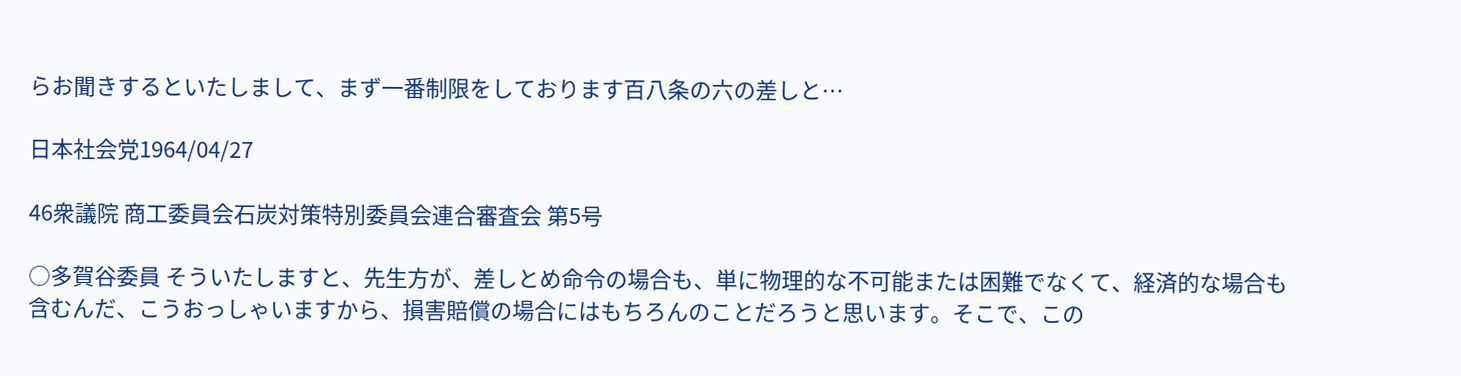らお聞きするといたしまして、まず一番制限をしております百八条の六の差しと…

日本社会党1964/04/27

46衆議院 商工委員会石炭対策特別委員会連合審査会 第5号

○多賀谷委員 そういたしますと、先生方が、差しとめ命令の場合も、単に物理的な不可能または困難でなくて、経済的な場合も含むんだ、こうおっしゃいますから、損害賠償の場合にはもちろんのことだろうと思います。そこで、この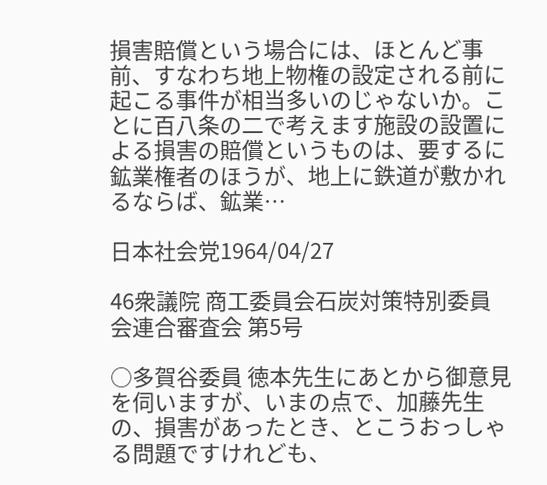損害賠償という場合には、ほとんど事前、すなわち地上物権の設定される前に起こる事件が相当多いのじゃないか。ことに百八条の二で考えます施設の設置による損害の賠償というものは、要するに鉱業権者のほうが、地上に鉄道が敷かれるならば、鉱業…

日本社会党1964/04/27

46衆議院 商工委員会石炭対策特別委員会連合審査会 第5号

○多賀谷委員 徳本先生にあとから御意見を伺いますが、いまの点で、加藤先生の、損害があったとき、とこうおっしゃる問題ですけれども、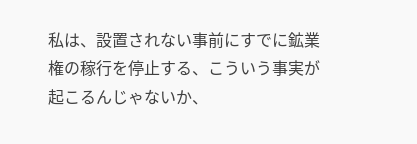私は、設置されない事前にすでに鉱業権の稼行を停止する、こういう事実が起こるんじゃないか、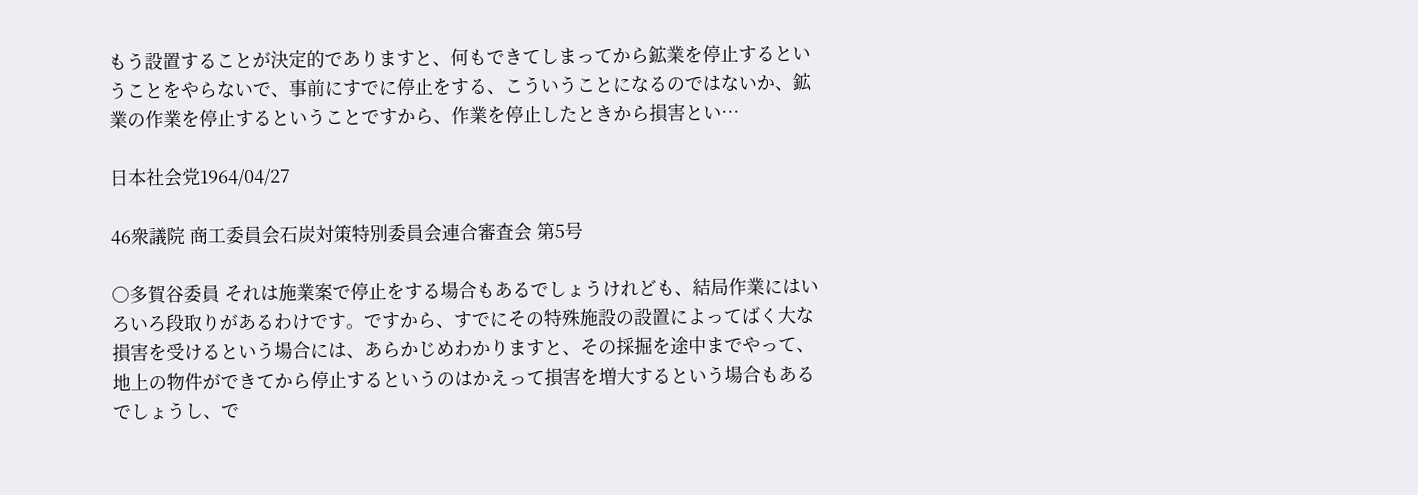もう設置することが決定的でありますと、何もできてしまってから鉱業を停止するということをやらないで、事前にすでに停止をする、こういうことになるのではないか、鉱業の作業を停止するということですから、作業を停止したときから損害とい…

日本社会党1964/04/27

46衆議院 商工委員会石炭対策特別委員会連合審査会 第5号

○多賀谷委員 それは施業案で停止をする場合もあるでしょうけれども、結局作業にはいろいろ段取りがあるわけです。ですから、すでにその特殊施設の設置によってばく大な損害を受けるという場合には、あらかじめわかりますと、その採掘を途中までやって、地上の物件ができてから停止するというのはかえって損害を増大するという場合もあるでしょうし、で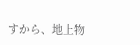すから、地上物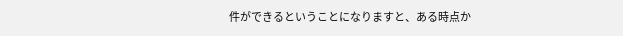件ができるということになりますと、ある時点か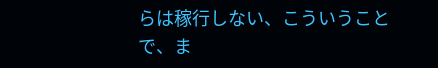らは稼行しない、こういうことで、ま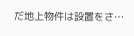だ地上物件は設置をさ…